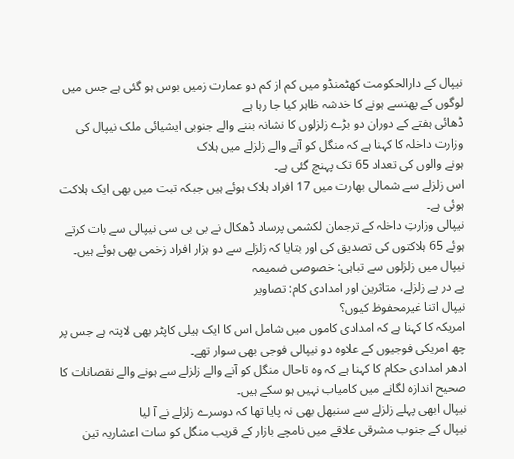نیپال کے دارالحکومت کھٹمنڈو میں کم از کم دو عمارت زمیں بوس ہو گئی ہے جس میں لوگوں کے پھنسے ہونے کا خدشہ ظاہر کیا جا رہا ہے
ڈھائی ہفتے کے دوران دو بڑے زلزلوں کا نشانہ بننے والے جنوبی ایشیائی ملک نیپال کی وزارت داخلہ کا کہنا ہے کہ منگل کو آنے والے زلزلے میں ہلاک
ہونے والوں کی تعداد 65 تک پہنچ گئی ہے۔
اس زلزلے سے شمالی بھارت میں 17 افراد ہلاک ہوئے ہیں جبکہ تبت میں بھی ایک ہلاکت ہوئی ہے۔
نیپالی وزارتِ داخلہ کے ترجمان لکشمی پرساد ڈھكال نے بی بی سی نیپالی سے بات کرتے ہوئے 65 ہلاکتوں کی تصدیق کی اور بتایا کہ زلزلے سے دو ہزار افراد زخمی بھی ہوئے ہیں۔
نیپال میں زلزلوں سے تباہی: خصوصی ضمیمہ
پے در پے زلزلے، متاثرین اور امدادی کام: تصاویر
نیپال اتنا غیرمحفوظ کیوں؟
امریکہ کا کہنا ہے کہ امدادی کاموں میں شامل اس کا ایک ہیلی کاپٹر بھی لاپتہ ہے جس پر چھ امریکی فوجیوں کے علاوہ دو نیپالی فوجی بھی سوار تھے۔
ادھر امدادی حکام کا کہنا ہے کہ وہ تاحال منگل کو آنے والے زلزلے سے ہونے والے نقصانات کا صحیح اندازہ لگانے میں کامیاب نہیں ہو سکے ہیں۔
نیپال ابھی پہلے زلزلے سے سنبھل بھی نہ پایا تھا کہ دوسرے زلزلے نے آ لیا
نیپال کے جنوب مشرقی علاقے میں نامچے بازار کے قریب منگل کو سات اعشاریہ تین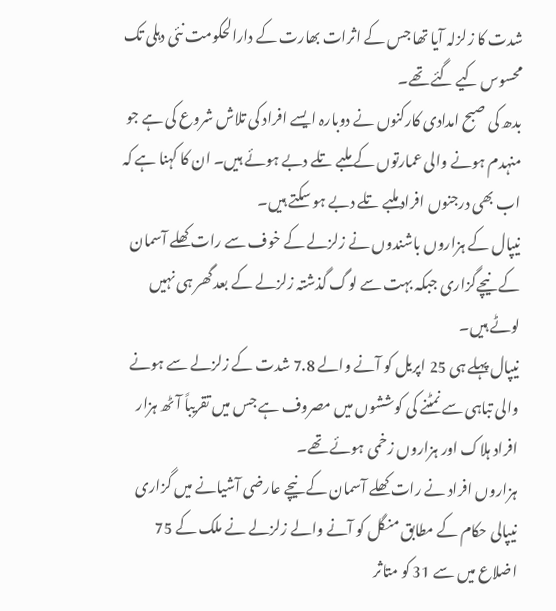شدت کا زلزلہ آیا تھا جس کے اثرات بھارت کے دارالحکومت نئی دہلی تک محسوس کیے گئے تھے۔
بدھ کی صبح امدادی کارکنوں نے دوبارہ ایسے افراد کی تلاش شروع کی ہے جو منہدم ہونے والی عمارتوں کے ملبے تلے دبے ہوئے ہیں۔ ان کا کہنا ہے کہ اب بھی درجنوں افراد ملبے تلے دبے ہو سکتے ہیں۔
نیپال کے ہزاروں باشندوں نے زلزلے کے خوف سے رات کھلے آسمان کے نیچےگزاری جبکہ بہت سے لوگ گذشتہ زلزلے کے بعد گھر ہی نہیں لوٹے ہیں۔
نیپال پہلے ہی 25 اپریل کو آنے والے 7.8 شدت کے زلزلے سے ہونے والی تباہی سے نمٹنے کی کوششوں میں مصروف ہے جس میں تقریباً آٹھ ہزار افراد ہلاک اور ہزاروں زخمی ہوئے تھے۔
ہزاروں افراد نے رات کھلے آسمان کے نیچے عارضی آشیانے میں گزاری
نیپالی حکام کے مطابق منگل کو آنے والے زلزلے نے ملک کے 75 اضلاع میں سے 31 کو متاثر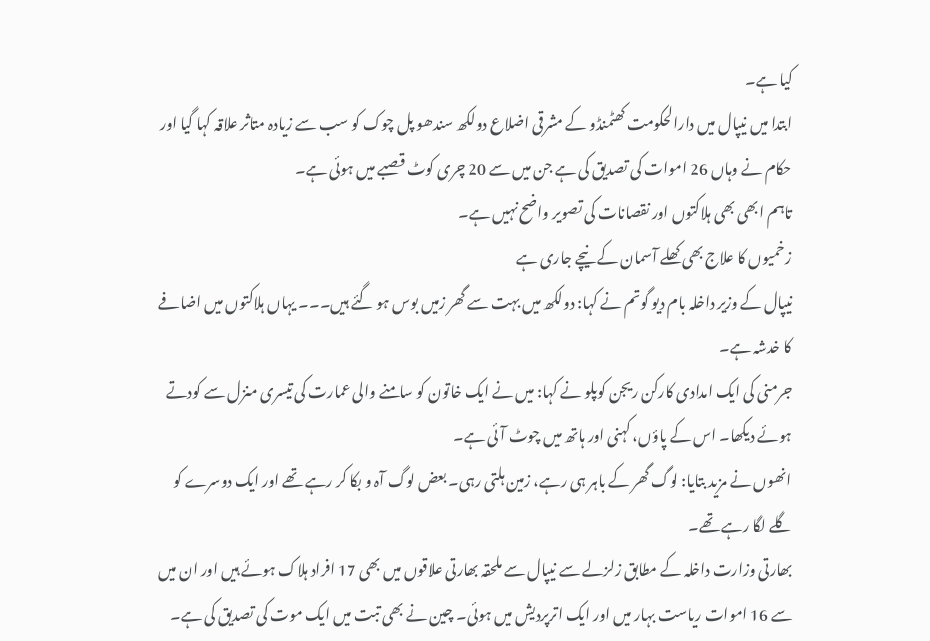کیا ہے۔
ابتدا میں نیپال میں دارالحکومت کھٹمنڈو کے مشرقی اضلاع دولکھ سندھو پل چوک کو سب سے زیادہ متاثر علاقہ کہا گيا اور حکام نے وہاں 26 اموات کی تصدیق کی ہے جن میں سے 20 چری کوٹ قصبے میں ہوئی ہے۔
تاہم ابھی بھی ہلاکتوں اور نقصانات کی تصویر واضح نہیں ہے۔
زخمیوں کا علاج بھی کھلے آسمان کے نیچے جاری ہے
نیپال کے وزیر داخلہ بام دیو گوتم نے کہا: دولکھ میں بہت سے گھر زمیں بوس ہو گئے ہیں۔۔۔ یہاں ہلاکتوں میں اضافے کا خدشہ ہے۔
جرمنی کی ایک امدادی کارکن ریجن کوپلو نے کہا: میں نے ایک خاتون کو سامنے والی عمارت کی تیسری منزل سے کودتے ہوئے دیکھا۔ اس کے پاؤں، کہنی اور ہاتھ میں چوٹ آئی ہے۔
انھوں نے مزید بتایا: لوگ گھر کے باہر ہی رہے، زمین ہلتی رہی۔ بعض لوگ آہ و بکا کر رہے تھے اور ایک دوسرے کو گلے لگا رہے تھے۔
بھارتی وزارت داخلہ کے مطابق زلزلے سے نیپال سے ملحقہ بھارتی علاقوں میں بھی 17 افراد ہلاک ہوئے ہیں اور ان میں سے 16 اموات ریاست بہار میں اور ایک اترپردیش میں ہوئی۔ چین نے بھی تبت میں ایک موت کی تصدیق کی ہے۔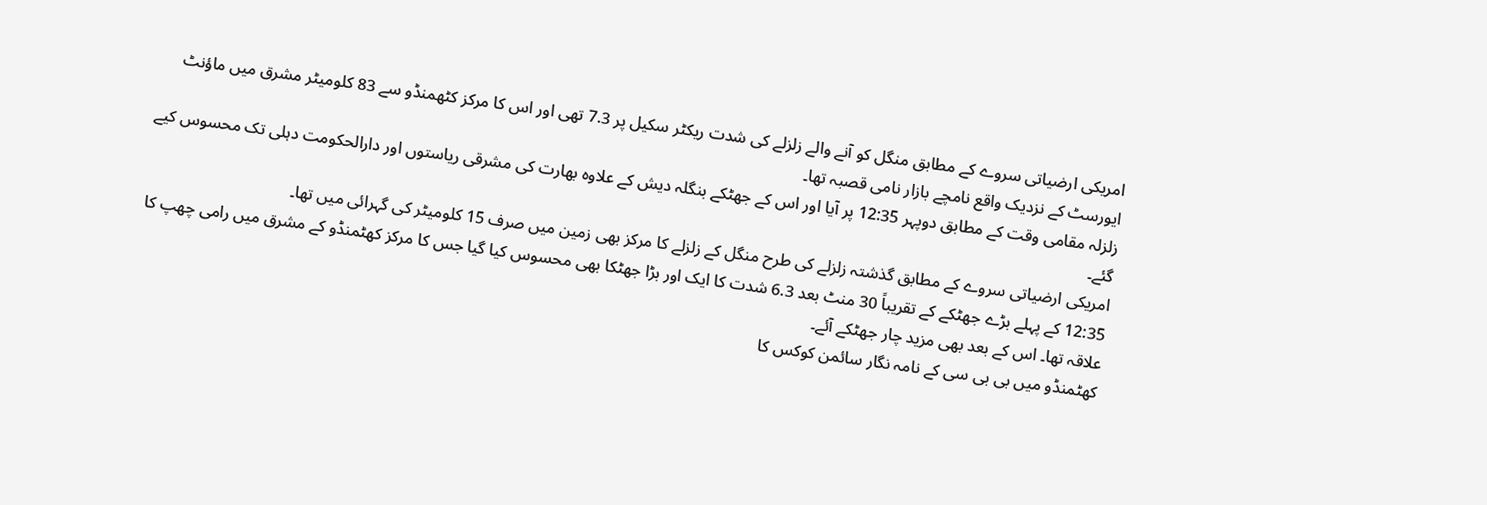امریکی ارضیاتی سروے کے مطابق منگل کو آنے والے زلزلے کی شدت ریکٹر سکیل پر 7.3 تھی اور اس کا مرکز كٹھمنڈو سے 83 کلومیٹر مشرق میں ماؤنٹ ایورسٹ کے نزدیک واقع نامچے بازار نامی قصبہ تھا۔
زلزلہ مقامی وقت کے مطابق دوپہر 12:35 پر آیا اور اس کے جھٹکے بنگلہ دیش کے علاوہ بھارت کی مشرقی ریاستوں اور دارالحکومت دہلی تک محسوس کیے گئے۔
امریکی ارضیاتی سروے کے مطابق گذشتہ زلزلے کی طرح منگل کے زلزلے کا مرکز بھی زمین میں صرف 15 کلومیٹر کی گہرائی میں تھا۔
12:35 کے پہلے بڑے جھٹکے کے تقریباً 30 منٹ بعد 6.3 شدت کا ایک اور بڑا جھٹکا بھی محسوس کیا گیا جس کا مرکز کھٹمنڈو کے مشرق میں رامی چھپ کا علاقہ تھا۔ اس کے بعد بھی مزید چار جھٹکے آئے۔
کھٹمنڈو میں بی بی سی کے نامہ نگار سائمن کوکس کا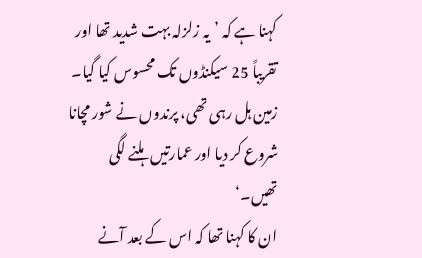کہنا ہے کہ ’یہ زلزلہ بہت شدید تھا اور تقریباً 25 سیکنڈوں تک محسوس کیا گیا۔ زمین ہل رہی تھی، پرندوں نے شور مچانا شروع کر دیا اور عمارتیں ہلنے لگی تھیں۔‘
ان کا کہنا تھا کہ اس کے بعد آنے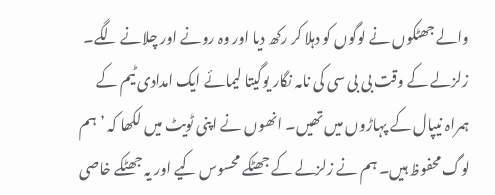والے جھٹکوں نے لوگوں کو دہلا کر رکھ دیا اور وہ رونے اور چلانے لگے۔
زلزلے کے وقت بی بی سی کی نامہ نگار یوگیتا لیمائے ایک امدادی ٹیم کے ہمراہ نیپال کے پہاڑوں میں تھیں۔ انھوں نے اپنی ٹویٹ میں لکھا کہ ’ہم لوگ محفوظ ہیں۔ ہم نے زلزلے کے جھٹکے محسوس کیے اور یہ جھٹکے خاصی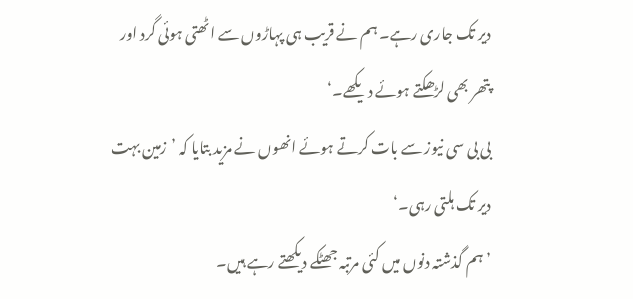دیر تک جاری رہے۔ ہم نے قریب ہی پہاڑوں سے اٹھتی ہوئی گرد اور پتھر بھی لڑھکتے ہوئے دیکھے۔‘
بی بی سی نیوز سے بات کرتے ہوئے انھوں نے مزید بتایا کہ ’زمین بہت دیر تک ہلتی رہی۔‘
’ہم گذشتہ دنوں میں کئی مرتبہ جھٹکے دیکھتے رہے ہیں۔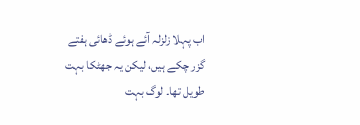اب پہلا زلزلہ آئے ہوئے ڈھائی ہفتے گزر چکے ہیں، لیکن یہ جھٹکا بہت طویل تھا۔ لوگ بہت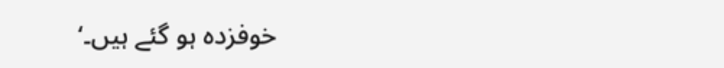خوفزدہ ہو گئے ہیں۔‘